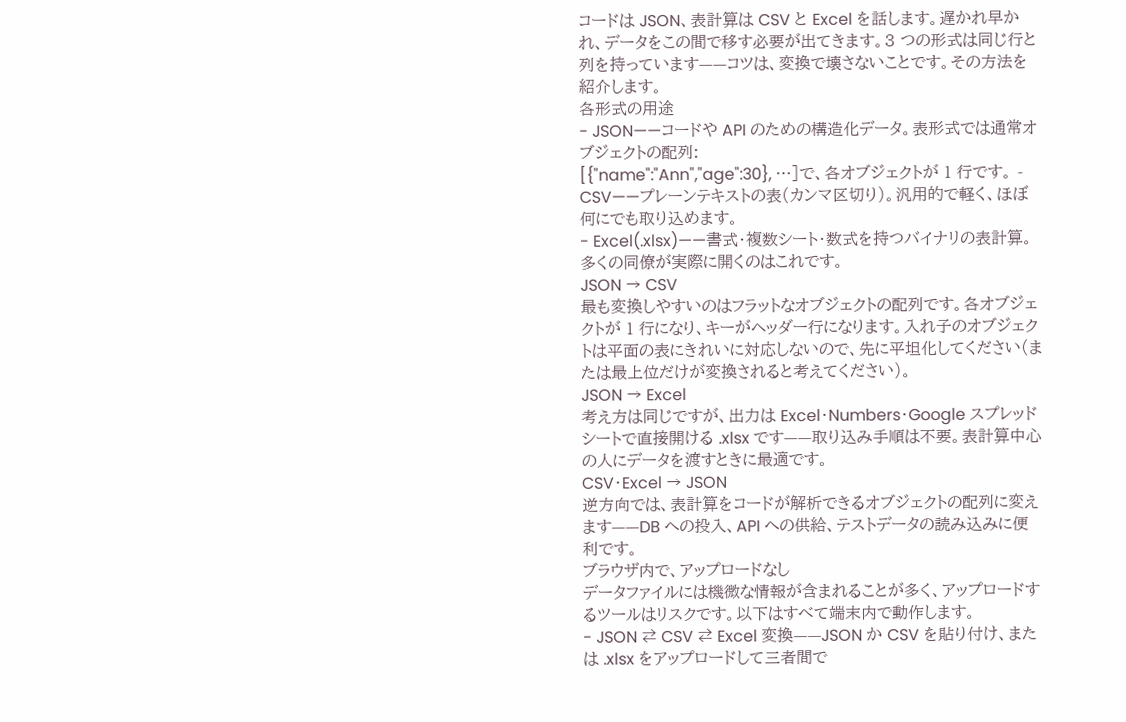コードは JSON、表計算は CSV と Excel を話します。遅かれ早かれ、データをこの間で移す必要が出てきます。3 つの形式は同じ行と列を持っています——コツは、変換で壊さないことです。その方法を紹介します。
各形式の用途
- JSON——コードや API のための構造化データ。表形式では通常オブジェクトの配列:
[{"name":"Ann","age":30}, …]で、各オブジェクトが 1 行です。 - CSV——プレーンテキストの表(カンマ区切り)。汎用的で軽く、ほぼ何にでも取り込めます。
- Excel(.xlsx)——書式・複数シート・数式を持つバイナリの表計算。多くの同僚が実際に開くのはこれです。
JSON → CSV
最も変換しやすいのはフラットなオブジェクトの配列です。各オブジェクトが 1 行になり、キーがヘッダー行になります。入れ子のオブジェクトは平面の表にきれいに対応しないので、先に平坦化してください(または最上位だけが変換されると考えてください)。
JSON → Excel
考え方は同じですが、出力は Excel・Numbers・Google スプレッドシートで直接開ける .xlsx です——取り込み手順は不要。表計算中心の人にデータを渡すときに最適です。
CSV・Excel → JSON
逆方向では、表計算をコードが解析できるオブジェクトの配列に変えます——DB への投入、API への供給、テストデータの読み込みに便利です。
ブラウザ内で、アップロードなし
データファイルには機微な情報が含まれることが多く、アップロードするツールはリスクです。以下はすべて端末内で動作します。
- JSON ⇄ CSV ⇄ Excel 変換——JSON か CSV を貼り付け、または .xlsx をアップロードして三者間で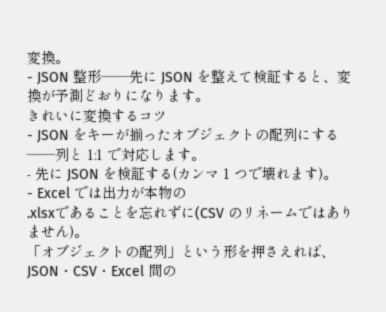変換。
- JSON 整形——先に JSON を整えて検証すると、変換が予測どおりになります。
きれいに変換するコツ
- JSON をキーが揃ったオブジェクトの配列にする——列と 1:1 で対応します。
- 先に JSON を検証する(カンマ 1 つで壊れます)。
- Excel では出力が本物の
.xlsxであることを忘れずに(CSV のリネームではありません)。
「オブジェクトの配列」という形を押さえれば、JSON・CSV・Excel 間の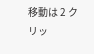移動は 2 クリッ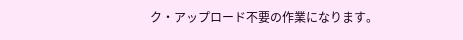ク・アップロード不要の作業になります。